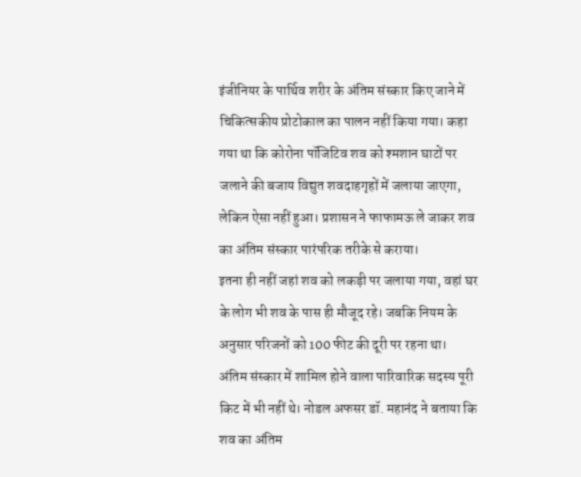इंजीनियर के पार्थिव शरीर के अंतिम संस्कार किए जाने में चिकित्सकीय प्रोटोकाल का पालन नहीं किया गया। कहा गया था कि कोरोना पॉजिटिव शव को श्मशान घाटों पर जलाने की बजाय विद्युत शवदाहगृहों में जलाया जाएगा, लेकिन ऐसा नहीं हुआ। प्रशासन ने फाफामऊ ले जाकर शव का अंतिम संस्कार पारंपरिक तरीके से कराया।
इतना ही नहीं जहां शव को लकड़ी पर जलाया गया, वहां घर के लोग भी शव के पास ही मौजूद रहे। जबकि नियम के अनुसार परिजनों को 100 फीट की दूरी पर रहना था। अंतिम संस्कार में शामिल होने वाला पारिवारिक सदस्य पूरी किट में भी नहीं थे। नोडल अफसर डॉ. महानंद ने बताया कि शव का अंतिम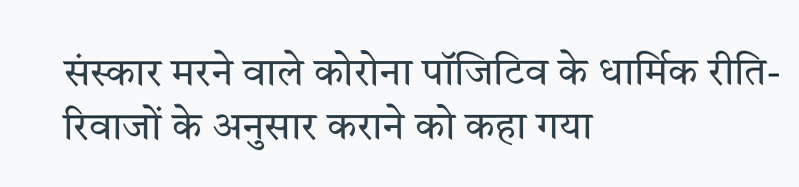संस्कार मरने वाले कोरोना पॉजिटिव के धार्मिक रीति-रिवाजों के अनुसार कराने को कहा गया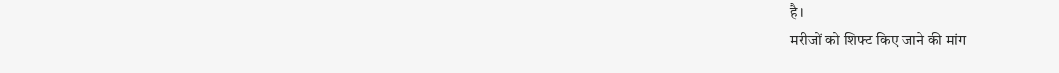है।
मरीजों को शिफ्ट किए जाने की मांग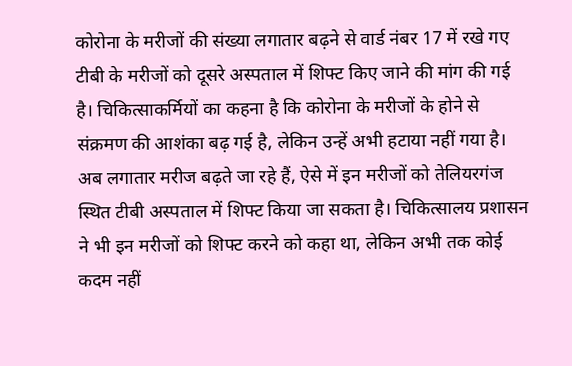कोरोना के मरीजों की संख्या लगातार बढ़ने से वार्ड नंबर 17 में रखे गए टीबी के मरीजों को दूसरे अस्पताल में शिफ्ट किए जाने की मांग की गई है। चिकित्साकर्मियों का कहना है कि कोरोना के मरीजों के होने से संक्रमण की आशंका बढ़ गई है, लेकिन उन्हें अभी हटाया नहीं गया है। अब लगातार मरीज बढ़ते जा रहे हैं, ऐसे में इन मरीजों को तेलियरगंज स्थित टीबी अस्पताल में शिफ्ट किया जा सकता है। चिकित्सालय प्रशासन ने भी इन मरीजों को शिफ्ट करने को कहा था, लेकिन अभी तक कोई कदम नहीं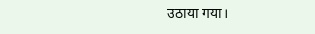उठाया गया।